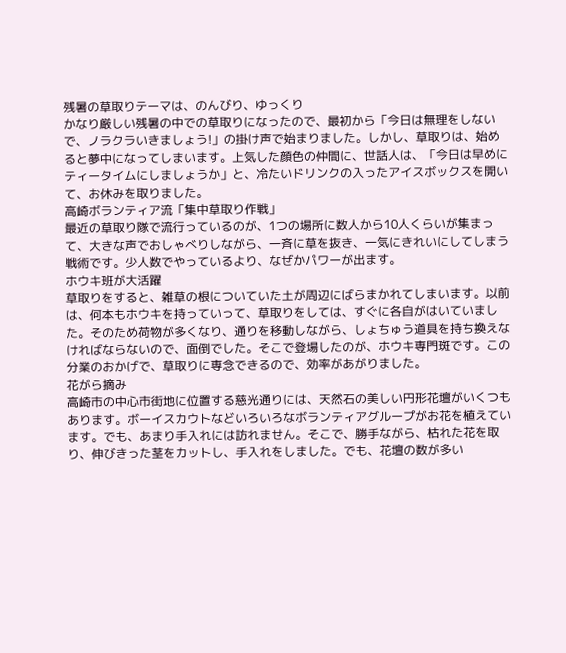残暑の草取りテーマは、のんびり、ゆっくり
かなり厳しい残暑の中での草取りになったので、最初から「今日は無理をしないで、ノラクラいきましょう!」の掛け声で始まりました。しかし、草取りは、始めると夢中になってしまいます。上気した顔色の仲間に、世話人は、「今日は早めにティータイムにしましょうか」と、冷たいドリンクの入ったアイスボックスを開いて、お休みを取りました。
高崎ボランティア流「集中草取り作戦」
最近の草取り隊で流行っているのが、1つの場所に数人から10人くらいが集まって、大きな声でおしゃべりしながら、一斉に草を抜き、一気にきれいにしてしまう戦術です。少人数でやっているより、なぜかパワーが出ます。
ホウキ班が大活躍
草取りをすると、雑草の根についていた土が周辺にばらまかれてしまいます。以前は、何本もホウキを持っていって、草取りをしては、すぐに各自がはいていました。そのため荷物が多くなり、通りを移動しながら、しょちゅう道具を持ち換えなければならないので、面倒でした。そこで登場したのが、ホウキ専門斑です。この分業のおかげで、草取りに専念できるので、効率があがりました。
花がら摘み
高崎市の中心市街地に位置する慈光通りには、天然石の美しい円形花壇がいくつもあります。ボーイスカウトなどいろいろなボランティアグループがお花を植えています。でも、あまり手入れには訪れません。そこで、勝手ながら、枯れた花を取り、伸びきった茎をカットし、手入れをしました。でも、花壇の数が多い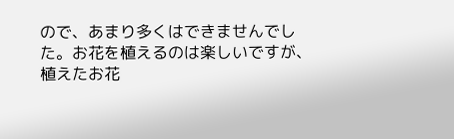ので、あまり多くはできませんでした。お花を植えるのは楽しいですが、植えたお花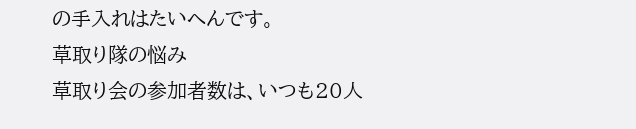の手入れはたいへんです。
草取り隊の悩み
草取り会の参加者数は、いつも20人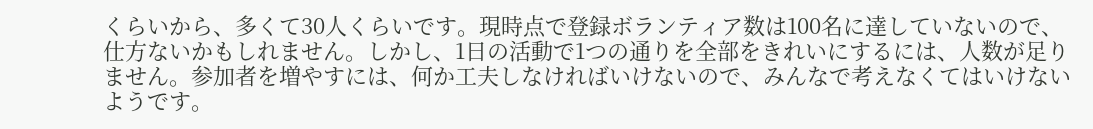くらいから、多くて30人くらいです。現時点で登録ボランティア数は100名に達していないので、仕方ないかもしれません。しかし、1日の活動で1つの通りを全部をきれいにするには、人数が足りません。参加者を増やすには、何か工夫しなければいけないので、みんなで考えなくてはいけないようです。